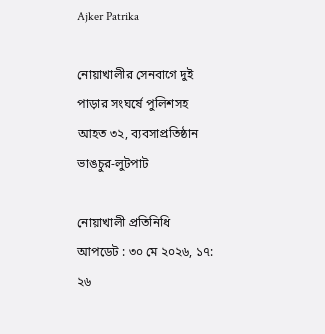Ajker Patrika

নোয়াখালীর সেনবাগে দুই পাড়ার সংঘর্ষে পুলিশসহ আহত ৩২, ব্যবসাপ্রতিষ্ঠান ভাঙচুর-লুটপাট

নোয়াখালী প্রতিনিধি
আপডেট : ৩০ মে ২০২৬, ১৭: ২৬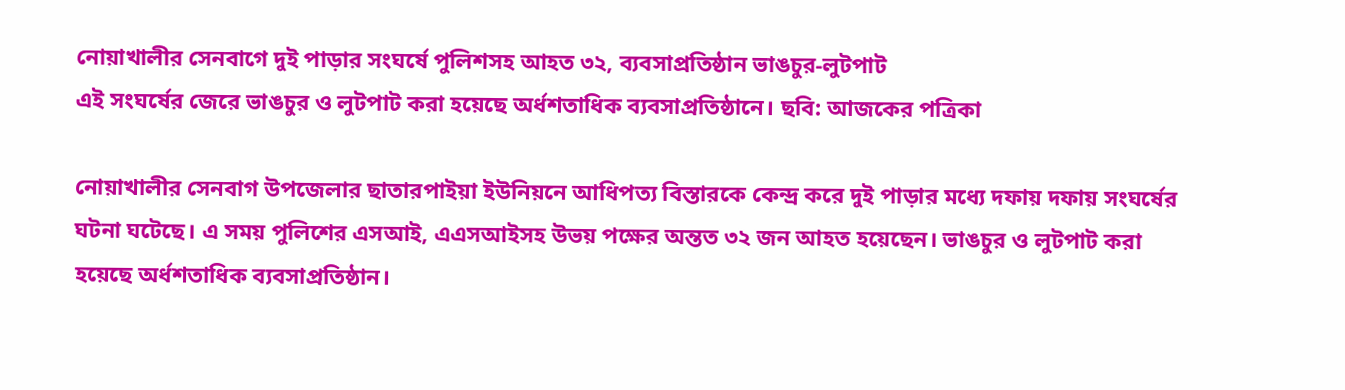নোয়াখালীর সেনবাগে দুই পাড়ার সংঘর্ষে পুলিশসহ আহত ৩২, ব্যবসাপ্রতিষ্ঠান ভাঙচুর-লুটপাট
এই সংঘর্ষের জেরে ভাঙচুর ও লুটপাট করা হয়েছে অর্ধশতাধিক ব্যবসাপ্রতিষ্ঠানে। ছবি: আজকের পত্রিকা

নোয়াখালীর সেনবাগ উপজেলার ছাতারপাইয়া ইউনিয়নে আধিপত্য বিস্তারকে কেন্দ্র করে দুই পাড়ার মধ্যে দফায় দফায় সংঘর্ষের ঘটনা ঘটেছে। এ সময় পুলিশের এসআই, এএসআইসহ উভয় পক্ষের অন্তত ৩২ জন আহত হয়েছেন। ভাঙচুর ও লুটপাট করা হয়েছে অর্ধশতাধিক ব্যবসাপ্রতিষ্ঠান।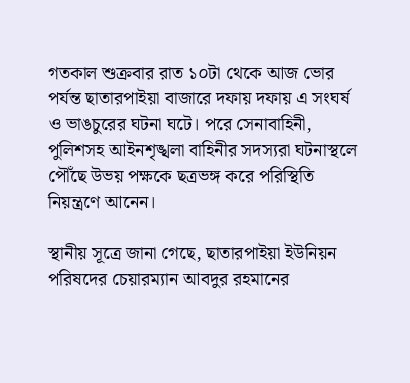গতকাল শুক্রবার রাত ১০টা থেকে আজ ভোর পর্যন্ত ছাতারপাইয়া বাজারে দফায় দফায় এ সংঘর্ষ ও ভাঙচুরের ঘটনা ঘটে। পরে সেনাবাহিনী, পুলিশসহ আইনশৃঙ্খলা বাহিনীর সদস্যরা ঘটনাস্থলে পৌঁছে উভয় পক্ষকে ছত্রভঙ্গ করে পরিস্থিতি নিয়ন্ত্রণে আনেন।

স্থানীয় সূত্রে জানা গেছে, ছাতারপাইয়া ইউনিয়ন পরিষদের চেয়ারম্যান আবদুর রহমানের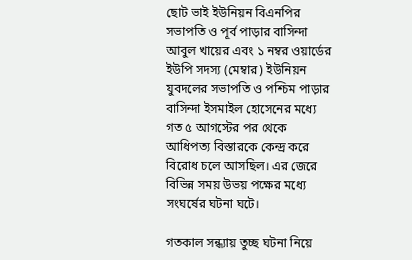ছোট ভাই ইউনিয়ন বিএনপির সভাপতি ও পূর্ব পাড়ার বাসিন্দা আবুল খায়ের এবং ১ নম্বর ওয়ার্ডের ইউপি সদস্য (মেম্বার) ইউনিয়ন যুবদলের সভাপতি ও পশ্চিম পাড়ার বাসিন্দা ইসমাইল হোসেনের মধ্যে গত ৫ আগস্টের পর থেকে আধিপত্য বিস্তারকে কেন্দ্র করে বিরোধ চলে আসছিল। এর জেরে বিভিন্ন সময় উভয় পক্ষের মধ্যে সংঘর্ষের ঘটনা ঘটে।

গতকাল সন্ধ্যায় তুচ্ছ ঘটনা নিয়ে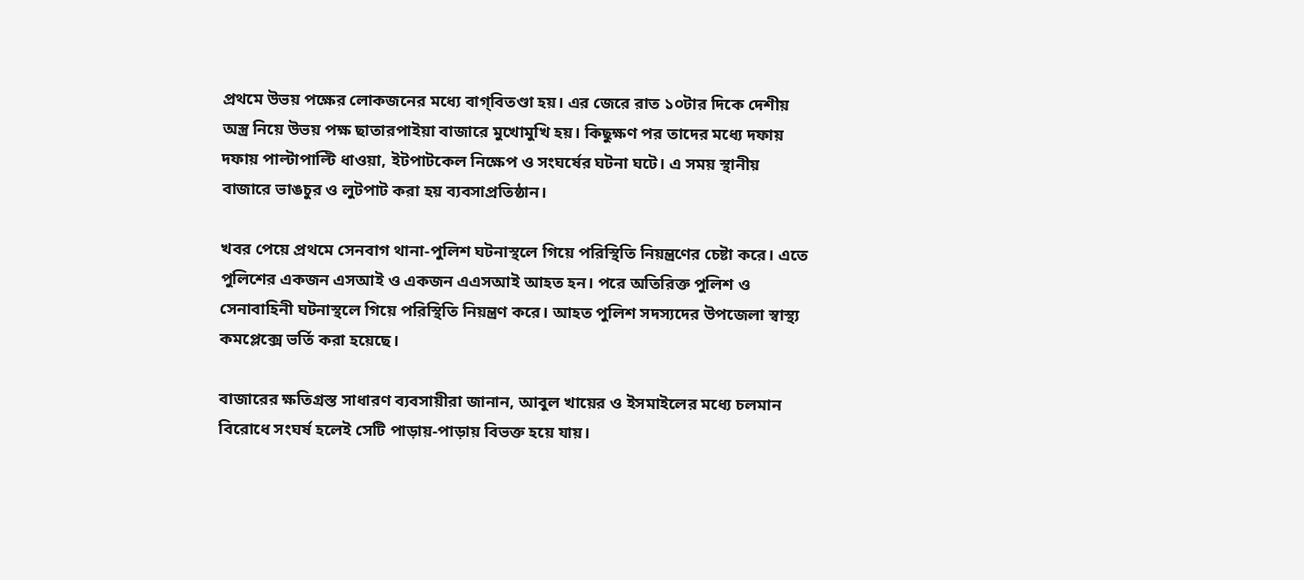প্রথমে উভয় পক্ষের লোকজনের মধ্যে বাগ্‌বিতণ্ডা হয়। এর জেরে রাত ১০টার দিকে দেশীয় অস্ত্র নিয়ে উভয় পক্ষ ছাতারপাইয়া বাজারে মুখোমুখি হয়। কিছুক্ষণ পর তাদের মধ্যে দফায় দফায় পাল্টাপাল্টি ধাওয়া, ইটপাটকেল নিক্ষেপ ও সংঘর্ষের ঘটনা ঘটে। এ সময় স্থানীয় বাজারে ভাঙচুর ও লুটপাট করা হয় ব্যবসাপ্রতিষ্ঠান।

খবর পেয়ে প্রথমে সেনবাগ থানা-পুলিশ ঘটনাস্থলে গিয়ে পরিস্থিতি নিয়ন্ত্রণের চেষ্টা করে। এতে পুলিশের একজন এসআই ও একজন এএসআই আহত হন। পরে অতিরিক্ত পুলিশ ও সেনাবাহিনী ঘটনাস্থলে গিয়ে পরিস্থিতি নিয়ন্ত্রণ করে। আহত পুলিশ সদস্যদের উপজেলা স্বাস্থ্য কমপ্লেক্সে ভর্তি করা হয়েছে।

বাজারের ক্ষতিগ্রস্ত সাধারণ ব্যবসায়ীরা জানান, আবুল খায়ের ও ইসমাইলের মধ্যে চলমান বিরোধে সংঘর্ষ হলেই সেটি পাড়ায়-পাড়ায় বিভক্ত হয়ে যায়।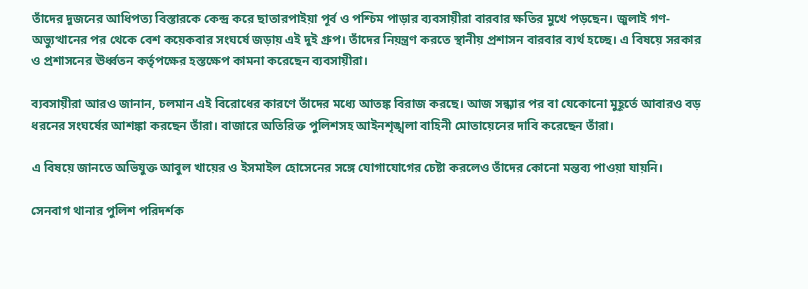তাঁদের দুজনের আধিপত্য বিস্তারকে কেন্দ্র করে ছাতারপাইয়া পূর্ব ও পশ্চিম পাড়ার ব্যবসায়ীরা বারবার ক্ষতির মুখে পড়ছেন। জুলাই গণ-অভ্যুত্থানের পর থেকে বেশ কয়েকবার সংঘর্ষে জড়ায় এই দুই গ্রুপ। তাঁদের নিয়ন্ত্রণ করতে স্থানীয় প্রশাসন বারবার ব্যর্থ হচ্ছে। এ বিষয়ে সরকার ও প্রশাসনের ঊর্ধ্বতন কর্তৃপক্ষের হস্তক্ষেপ কামনা করেছেন ব্যবসায়ীরা।

ব্যবসায়ীরা আরও জানান, চলমান এই বিরোধের কারণে তাঁদের মধ্যে আতঙ্ক বিরাজ করছে। আজ সন্ধ্যার পর বা যেকোনো মুহূর্তে আবারও বড় ধরনের সংঘর্ষের আশঙ্কা করছেন তাঁরা। বাজারে অতিরিক্ত পুলিশসহ আইনশৃঙ্খলা বাহিনী মোতায়েনের দাবি করেছেন তাঁরা।

এ বিষয়ে জানতে অভিযুক্ত আবুল খায়ের ও ইসমাইল হোসেনের সঙ্গে যোগাযোগের চেষ্টা করলেও তাঁদের কোনো মন্তব্য পাওয়া যায়নি।

সেনবাগ থানার পুলিশ পরিদর্শক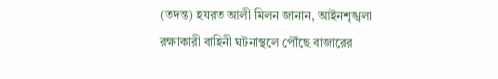(তদন্ত) হযরত আলী মিলন জানান, আইনশৃঙ্খলা রক্ষাকারী বাহিনী ঘটনাস্থলে পৌঁছে বাজারের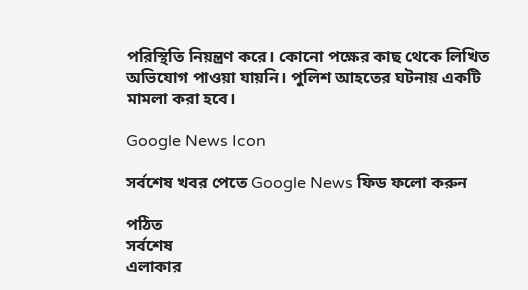পরিস্থিতি নিয়ন্ত্রণ করে। কোনো পক্ষের কাছ থেকে লিখিত অভিযোগ পাওয়া যায়নি। পুলিশ আহতের ঘটনায় একটি মামলা করা হবে।

Google News Icon

সর্বশেষ খবর পেতে Google News ফিড ফলো করুন

পঠিত
সর্বশেষ
এলাকার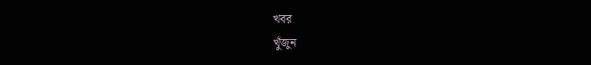খবর
খুঁজুন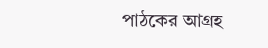পাঠকের আগ্রহ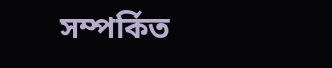সম্পর্কিত